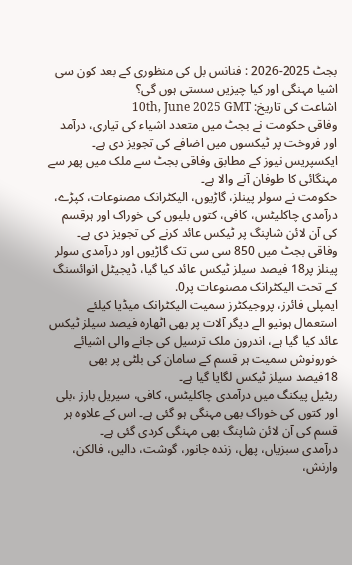بجٹ 2025-2026 : فنانس بل کی منظوری کے بعد کون سی اشیا مہنگی اور کیا چیزیں سستی ہوں گی؟
اشاعت کی تاریخ: 10th, June 2025 GMT
وفاقی حکومت نے بجٹ میں متعدد اشیاء کی تیاری، درآمد اور فروخت پر ٹیکسوں میں اضافے کی تجویز دی ہے۔
ایکسپریس نیوز کے مطابق وفاقی بجٹ سے ملک میں پھر سے مہنگائی کا طوفان آنے والا ہے۔
حکومت نے سولر پینلز، گاڑیوں، الیکٹرانک مصنوعات، کپڑے، درآمدی چاکلیٹس، کافی، کتوں بلیوں کی خوراک اور ہرقسم کی آن لائن شاپنگ پر ٹیکس عائد کرنے کی تجویز دی ہے۔
وفاقی بجٹ میں 850 سی سی تک گاڑیوں اور درآمدی سولر پینلز پر18 فیصد سیلز ٹیکس عائد کیا گیا، ڈیجیٹل انوائسنگ کے تحت الیکٹرانک مصنوعات پر0.
ایمپلی فائرز، پروجیکٹرز سمیت الیکٹرانک میڈیا کیلئے استعمال ہونیو الے دیگر آلات پر بھی اٹھارہ فیصد سیلز ٹیکس عائد کیا گیا ہے، اندرون ملک ترسیل کی جانے والی اشیائے خورونوش سمیت ہر قسم کے سامان کی بلٹی پر بھی 18فیصد سیلز ٹیکس لگایا گیا ہے۔
ریٹیل پیکنگ میں درآمدی چاکلیٹس، کافی، سیریل بارز ،بلی اور کتوں کی خوراک بھی مہنگی ہو گئی ہے۔ اس کے علاوہ ہر قسم کی آن لائن شاپنگ بھی مہنگی کردی گئی ہے۔
درآمدی سبزیاں، پھل، زندہ جانور، گوشت، دالیں، فالکن، وارنش،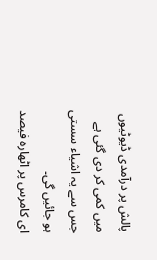پالش پر درآمدی ڈیوٹیوں میں کمی کر دی گئی ہے جس سے یہ اشیاء سستی ہو جائیں گی۔
ای کامرس پر اٹھارہ فیصد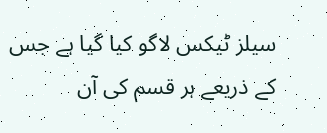سیلز ٹیکس لاگو کیا گیا ہے جس کے ذریعے ہر قسم کی آن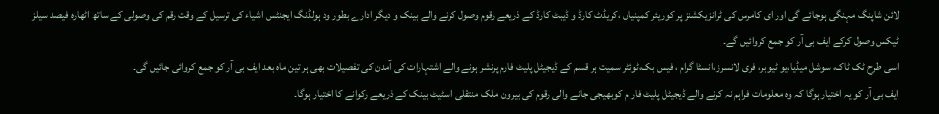لائن شاپنگ مہنگی ہوجائے گی اور ای کامرس کی ٹرانزیکشنز پر کوریئر کمپنیاں ،کریڈٹ کارڈ و ڈیبٹ کارڈ کے ذریعے رقوم وصول کرنے والے بینک و دیگر ادارے بطور ود ہولڈنگ ایجنٹس اشیاء کی ترسیل کے وقت رقم کی وصولی کے ساتھ اٹھارہ فیصد سیلز ٹیکس وصول کرکے ایف بی آر کو جمع کروائیں گے۔
اسی طرح ٹک ٹاک، سوشل میڈیا،یو ٹیوبر، فری لانسرز،انسٹا گرام ، فیس بک،ٹوئٹر سمیت ہر قسم کے ڈیجیٹل پلیٹ فارم پرنشر ہونے والے اشتہارات کی آمدن کی تفصیلات بھی ہر تین ماہ بعد ایف بی آر کو جمع کروائی جائیں گی۔
ایف بی آر کو یہ اختیار ہوگا کہ وہ معلومات فراہم نہ کرنے والے ڈیجیٹل پلیٹ فار م کوبھیجی جانے والی رقوم کی بیرون ملک منتقلی اسٹیٹ بینک کے ذریعے رکوانے کا اختیار ہوگا۔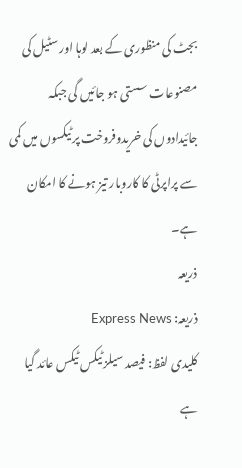بجٹ کی منظوری کے بعد لوہا اور سٹیل کی مصنوعات سستی ہو جائیں گی جبکہ جائیدادوں کی خریدوفروخت پر ٹیکسوں میں کمی سے پراپرٹی کا کاروبار تیز ہونے کا امکان ہے۔
ذریعہ
ذریعہ: Express News
کلیدی لفظ: فیصد سیلز ٹیکس ٹیکس عائد گیا ہے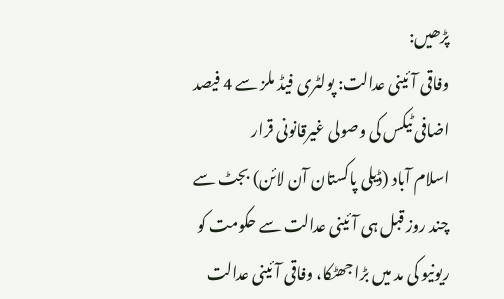پڑھیں:
وفاقی آئینی عدالت: پولٹری فیڈ ملز سے 4 فیصد اضافی ٹیکس کی وصولی غیرقانونی قرار
اسلام آباد (ڈیلی پاکستان آن لائن) بجٹ سے چند روز قبل ہی آئینی عدالت سے حکومت کو ریونیو کی مد میں بڑا جھٹکا، وفاقی آئینی عدالت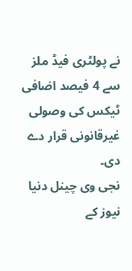نے پولٹری فیڈ ملز سے 4 فیصد اضافی ٹیکس کی وصولی غیرقانونی قرار دے دی۔
نجی وی چینل دنیا نیوز کے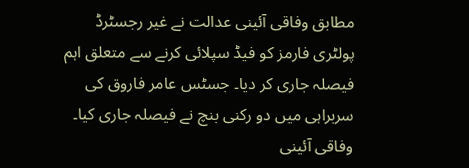مطابق وفاقی آئینی عدالت نے غیر رجسٹرڈ پولٹری فارمز کو فیڈ سپلائی کرنے سے متعلق اہم فیصلہ جاری کر دیا۔ جسٹس عامر فاروق کی سربراہی میں دو رکنی بنچ نے فیصلہ جاری کیا۔
وفاقی آئینی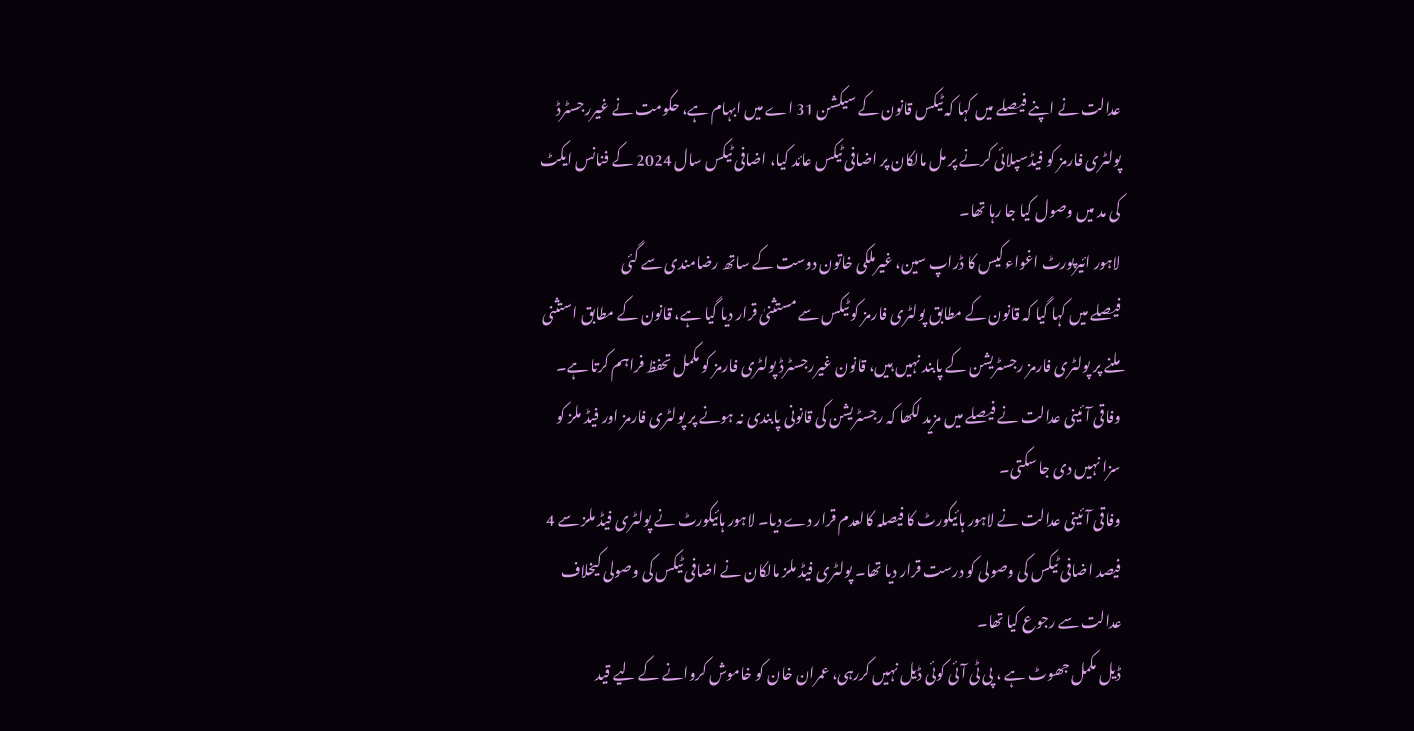عدالت نے اپنے فیصلے میں کہا کہ ٹیکس قانون کے سیکشن 31 اے میں ابہام ہے، حکومت نے غیررجسٹرڈ پولٹری فارمز کو فیڈسپلائی کرنے پر مل مالکان پر اضافی ٹیکس عائد کیا، اضافی ٹیکس سال 2024 کے فنانس ایکٹ کی مد میں وصول کیا جا رہا تھا۔
لاہور ائیرپورٹ اغواء کیس کا ڈراپ سین، غیرملکی خاتون دوست کے ساتھ رضامندی سے گئی
فیصلے میں کہا گیا کہ قانون کے مطابق پولٹری فارمز کو ٹیکس سے مستثنیٰ قرار دیا گیا ہے، قانون کے مطابق استثنی ملنے پر پولٹری فارمز رجسٹریشن کے پابند نہیں ہیں، قانون غیررجسٹرڈ پولٹری فارمز کو مکمل تحفظ فراہم کرتا ہے۔
وفاقی آئینی عدالت نے فیصلے میں مزید لکھا کہ رجسٹریشن کی قانونی پابندی نہ ہونے پر پولٹری فارمز اور فیڈ ملز کو سزا نہیں دی جا سکتی۔
وفاقی آئینی عدالت نے لاہور ہائیکورٹ کا فیصلہ کالعدم قرار دے دیا۔ لاہور ہائیکورٹ نے پولٹری فیڈ ملز سے 4 فیصد اضافی ٹیکس کی وصولی کو درست قرار دیا تھا۔ پولٹری فیڈ ملز مالکان نے اضافی ٹیکس کی وصولی کیخلاف عدالت سے رجوع کیا تھا۔
ڈیل مکمل جھوٹ ہے ، پی ٹی آئی کوئی ڈیل نہیں کررہی، عمران خان کو خاموش کروانے کے لیے قید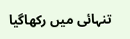تنہائی میں رکھاگیا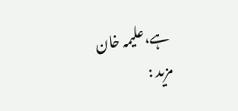ہے،علیمہ خان
مزید :